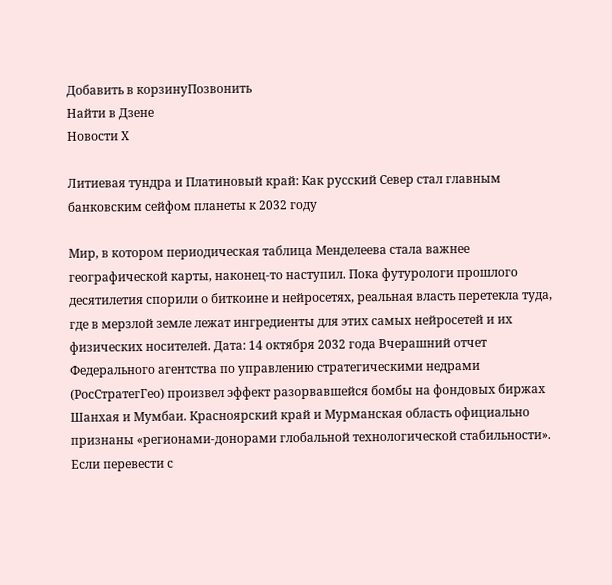Добавить в корзинуПозвонить
Найти в Дзене
Новости Х

Литиевая тундра и Платиновый край: Как русский Север стал главным банковским сейфом планеты к 2032 году

Мир, в котором периодическая таблица Менделеева стала важнее географической карты, наконец-то наступил. Пока футурологи прошлого десятилетия спорили о биткоине и нейросетях, реальная власть перетекла туда, где в мерзлой земле лежат ингредиенты для этих самых нейросетей и их физических носителей. Дата: 14 октября 2032 года Вчерашний отчет Федерального агентства по управлению стратегическими недрами (РосСтратегГео) произвел эффект разорвавшейся бомбы на фондовых биржах Шанхая и Мумбаи. Красноярский край и Мурманская область официально признаны «регионами-донорами глобальной технологической стабильности». Если перевести с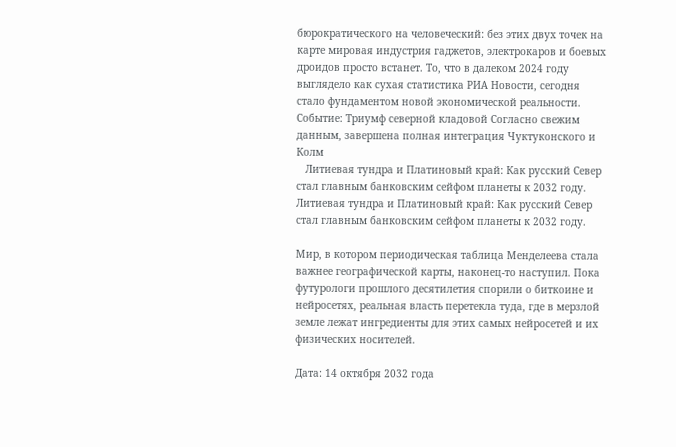бюрократического на человеческий: без этих двух точек на карте мировая индустрия гаджетов, электрокаров и боевых дроидов просто встанет. То, что в далеком 2024 году выглядело как сухая статистика РИА Новости, сегодня стало фундаментом новой экономической реальности. Событие: Триумф северной кладовой Согласно свежим данным, завершена полная интеграция Чуктуконского и Колм
   Литиевая тундра и Платиновый край: Как русский Север стал главным банковским сейфом планеты к 2032 году.
Литиевая тундра и Платиновый край: Как русский Север стал главным банковским сейфом планеты к 2032 году.

Мир, в котором периодическая таблица Менделеева стала важнее географической карты, наконец-то наступил. Пока футурологи прошлого десятилетия спорили о биткоине и нейросетях, реальная власть перетекла туда, где в мерзлой земле лежат ингредиенты для этих самых нейросетей и их физических носителей.

Дата: 14 октября 2032 года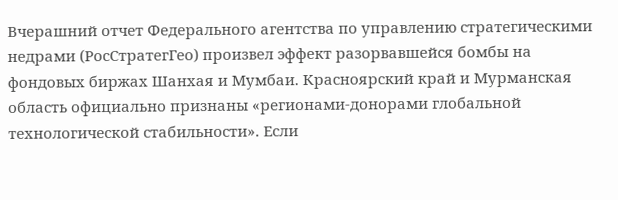Вчерашний отчет Федерального агентства по управлению стратегическими недрами (РосСтратегГео) произвел эффект разорвавшейся бомбы на фондовых биржах Шанхая и Мумбаи. Красноярский край и Мурманская область официально признаны «регионами-донорами глобальной технологической стабильности». Если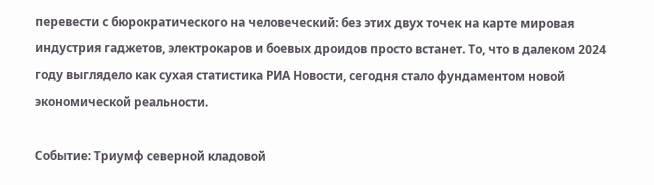перевести с бюрократического на человеческий: без этих двух точек на карте мировая индустрия гаджетов, электрокаров и боевых дроидов просто встанет. То, что в далеком 2024 году выглядело как сухая статистика РИА Новости, сегодня стало фундаментом новой экономической реальности.

Событие: Триумф северной кладовой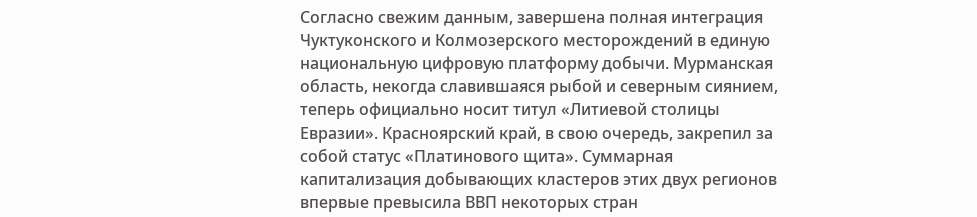Согласно свежим данным, завершена полная интеграция Чуктуконского и Колмозерского месторождений в единую национальную цифровую платформу добычи. Мурманская область, некогда славившаяся рыбой и северным сиянием, теперь официально носит титул «Литиевой столицы Евразии». Красноярский край, в свою очередь, закрепил за собой статус «Платинового щита». Суммарная капитализация добывающих кластеров этих двух регионов впервые превысила ВВП некоторых стран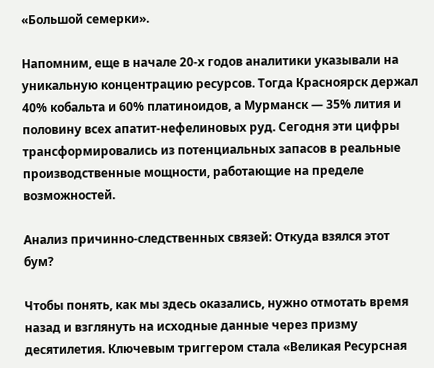«Большой семерки».

Напомним, еще в начале 20-х годов аналитики указывали на уникальную концентрацию ресурсов. Тогда Красноярск держал 40% кобальта и 60% платиноидов, а Мурманск — 35% лития и половину всех апатит-нефелиновых руд. Сегодня эти цифры трансформировались из потенциальных запасов в реальные производственные мощности, работающие на пределе возможностей.

Анализ причинно-следственных связей: Откуда взялся этот бум?

Чтобы понять, как мы здесь оказались, нужно отмотать время назад и взглянуть на исходные данные через призму десятилетия. Ключевым триггером стала «Великая Ресурсная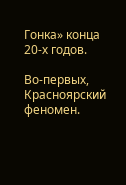Гонка» конца 20-х годов.

Во-первых, Красноярский феномен.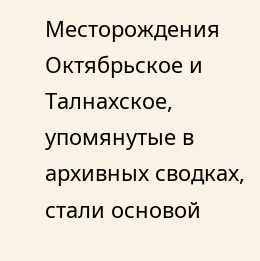Месторождения Октябрьское и Талнахское, упомянутые в архивных сводках, стали основой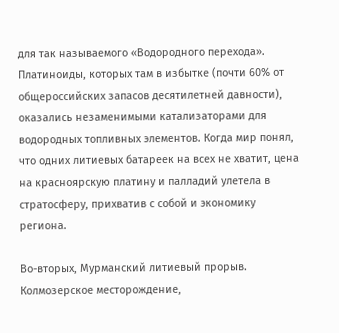для так называемого «Водородного перехода». Платиноиды, которых там в избытке (почти 60% от общероссийских запасов десятилетней давности), оказались незаменимыми катализаторами для водородных топливных элементов. Когда мир понял, что одних литиевых батареек на всех не хватит, цена на красноярскую платину и палладий улетела в стратосферу, прихватив с собой и экономику региона.

Во-вторых, Мурманский литиевый прорыв. Колмозерское месторождение,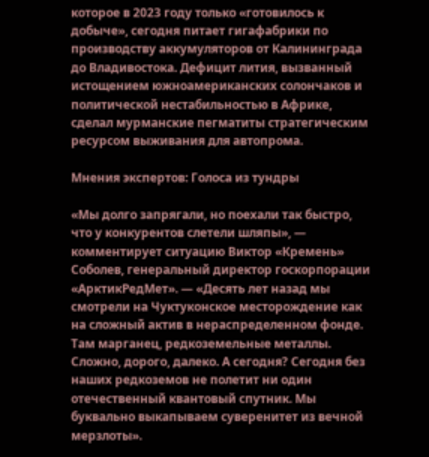которое в 2023 году только «готовилось к добыче», сегодня питает гигафабрики по производству аккумуляторов от Калининграда до Владивостока. Дефицит лития, вызванный истощением южноамериканских солончаков и политической нестабильностью в Африке, сделал мурманские пегматиты стратегическим ресурсом выживания для автопрома.

Мнения экспертов: Голоса из тундры

«Мы долго запрягали, но поехали так быстро, что у конкурентов слетели шляпы», — комментирует ситуацию Виктор «Кремень» Соболев, генеральный директор госкорпорации «АрктикРедМет». — «Десять лет назад мы смотрели на Чуктуконское месторождение как на сложный актив в нераспределенном фонде. Там марганец, редкоземельные металлы. Сложно, дорого, далеко. А сегодня? Сегодня без наших редкоземов не полетит ни один отечественный квантовый спутник. Мы буквально выкапываем суверенитет из вечной мерзлоты».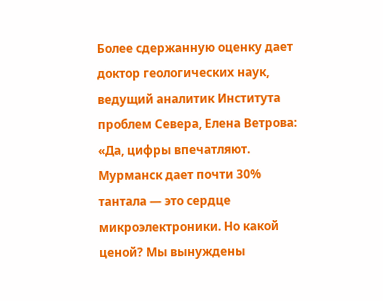Более сдержанную оценку дает доктор геологических наук, ведущий аналитик Института проблем Севера, Елена Ветрова: «Да, цифры впечатляют. Мурманск дает почти 30% тантала — это сердце микроэлектроники. Но какой ценой? Мы вынуждены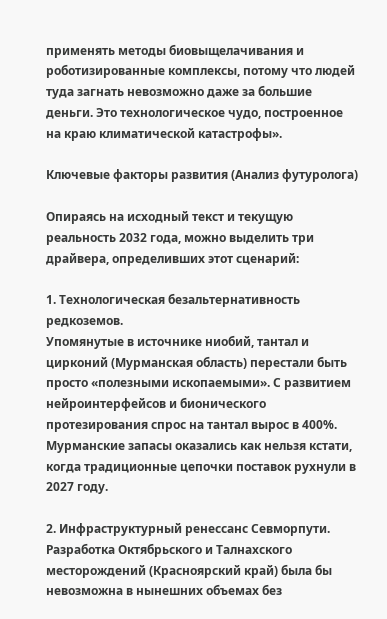применять методы биовыщелачивания и роботизированные комплексы, потому что людей туда загнать невозможно даже за большие деньги. Это технологическое чудо, построенное на краю климатической катастрофы».

Ключевые факторы развития (Анализ футуролога)

Опираясь на исходный текст и текущую реальность 2032 года, можно выделить три драйвера, определивших этот сценарий:

1. Технологическая безальтернативность редкоземов.
Упомянутые в источнике ниобий, тантал и цирконий (Мурманская область) перестали быть просто «полезными ископаемыми». С развитием нейроинтерфейсов и бионического протезирования спрос на тантал вырос в 400%. Мурманские запасы оказались как нельзя кстати, когда традиционные цепочки поставок рухнули в 2027 году.

2. Инфраструктурный ренессанс Севморпути.
Разработка Октябрьского и Талнахского месторождений (Красноярский край) была бы невозможна в нынешних объемах без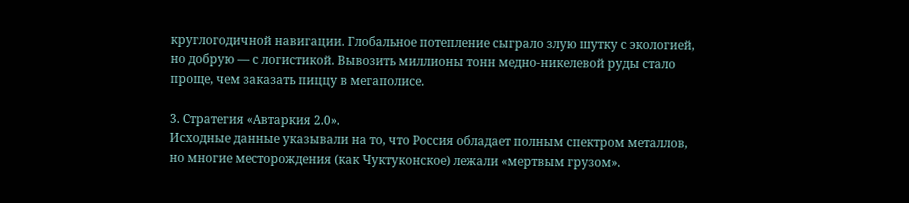круглогодичной навигации. Глобальное потепление сыграло злую шутку с экологией, но добрую — с логистикой. Вывозить миллионы тонн медно-никелевой руды стало проще, чем заказать пиццу в мегаполисе.

3. Стратегия «Автаркия 2.0».
Исходные данные указывали на то, что Россия обладает полным спектром металлов, но многие месторождения (как Чуктуконское) лежали «мертвым грузом».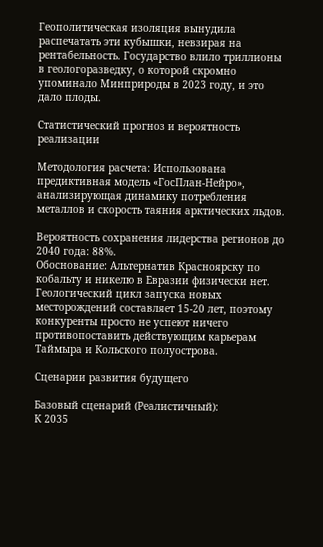Геополитическая изоляция вынудила распечатать эти кубышки, невзирая на рентабельность. Государство влило триллионы в геологоразведку, о которой скромно упоминало Минприроды в 2023 году, и это дало плоды.

Статистический прогноз и вероятность реализации

Методология расчета: Использована предиктивная модель «ГосПлан-Нейро», анализирующая динамику потребления металлов и скорость таяния арктических льдов.

Вероятность сохранения лидерства регионов до 2040 года: 88%.
Обоснование: Альтернатив Красноярску по кобальту и никелю в Евразии физически нет. Геологический цикл запуска новых месторождений составляет 15-20 лет, поэтому конкуренты просто не успеют ничего противопоставить действующим карьерам Таймыра и Кольского полуострова.

Сценарии развития будущего

Базовый сценарий (Реалистичный):
К 2035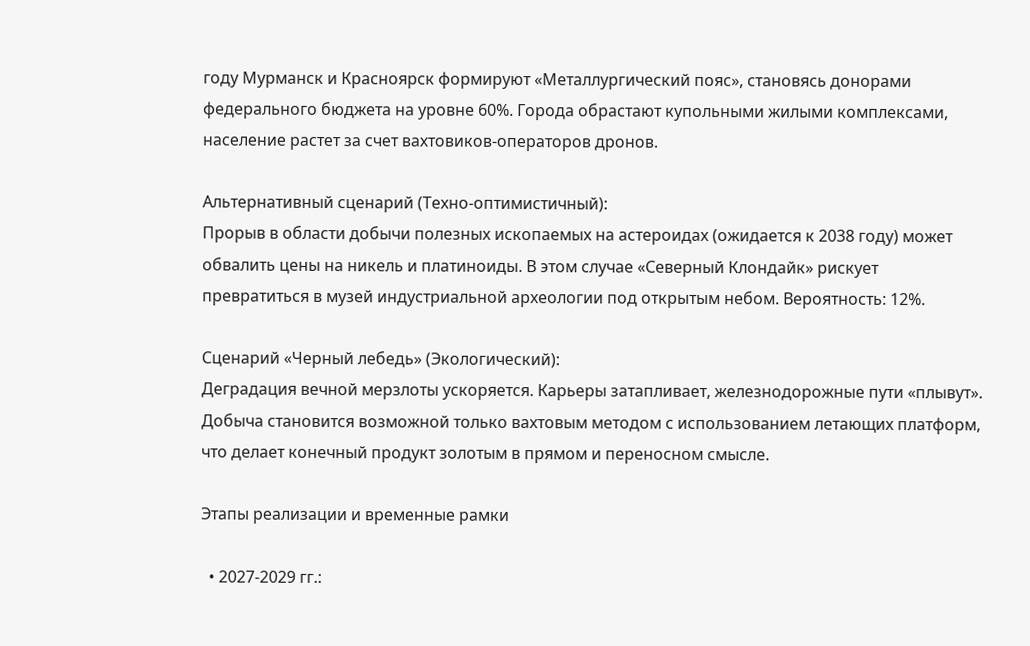году Мурманск и Красноярск формируют «Металлургический пояс», становясь донорами федерального бюджета на уровне 60%. Города обрастают купольными жилыми комплексами, население растет за счет вахтовиков-операторов дронов.

Альтернативный сценарий (Техно-оптимистичный):
Прорыв в области добычи полезных ископаемых на астероидах (ожидается к 2038 году) может обвалить цены на никель и платиноиды. В этом случае «Северный Клондайк» рискует превратиться в музей индустриальной археологии под открытым небом. Вероятность: 12%.

Сценарий «Черный лебедь» (Экологический):
Деградация вечной мерзлоты ускоряется. Карьеры затапливает, железнодорожные пути «плывут». Добыча становится возможной только вахтовым методом с использованием летающих платформ, что делает конечный продукт золотым в прямом и переносном смысле.

Этапы реализации и временные рамки

  • 2027-2029 гг.: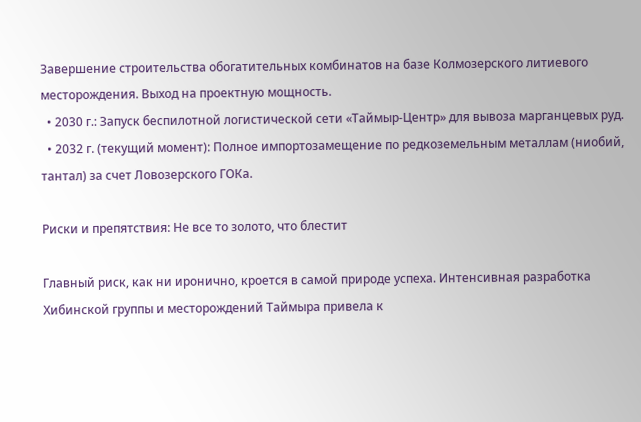Завершение строительства обогатительных комбинатов на базе Колмозерского литиевого месторождения. Выход на проектную мощность.
  • 2030 г.: Запуск беспилотной логистической сети «Таймыр-Центр» для вывоза марганцевых руд.
  • 2032 г. (текущий момент): Полное импортозамещение по редкоземельным металлам (ниобий, тантал) за счет Ловозерского ГОКа.

Риски и препятствия: Не все то золото, что блестит

Главный риск, как ни иронично, кроется в самой природе успеха. Интенсивная разработка Хибинской группы и месторождений Таймыра привела к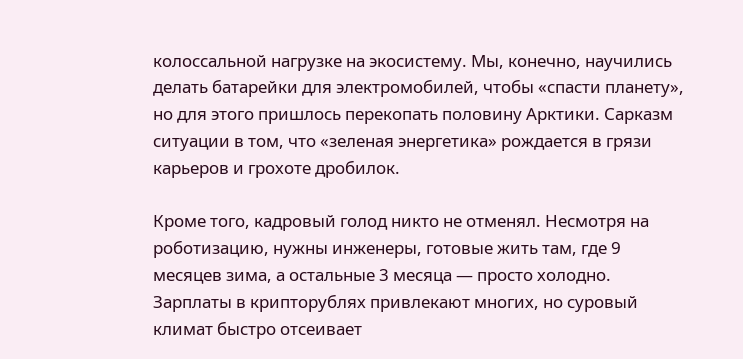колоссальной нагрузке на экосистему. Мы, конечно, научились делать батарейки для электромобилей, чтобы «спасти планету», но для этого пришлось перекопать половину Арктики. Сарказм ситуации в том, что «зеленая энергетика» рождается в грязи карьеров и грохоте дробилок.

Кроме того, кадровый голод никто не отменял. Несмотря на роботизацию, нужны инженеры, готовые жить там, где 9 месяцев зима, а остальные 3 месяца — просто холодно. Зарплаты в крипторублях привлекают многих, но суровый климат быстро отсеивает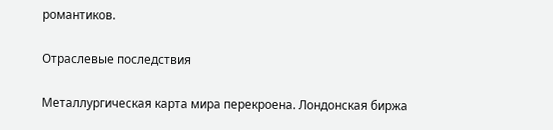романтиков.

Отраслевые последствия

Металлургическая карта мира перекроена. Лондонская биржа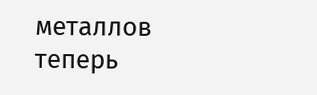металлов теперь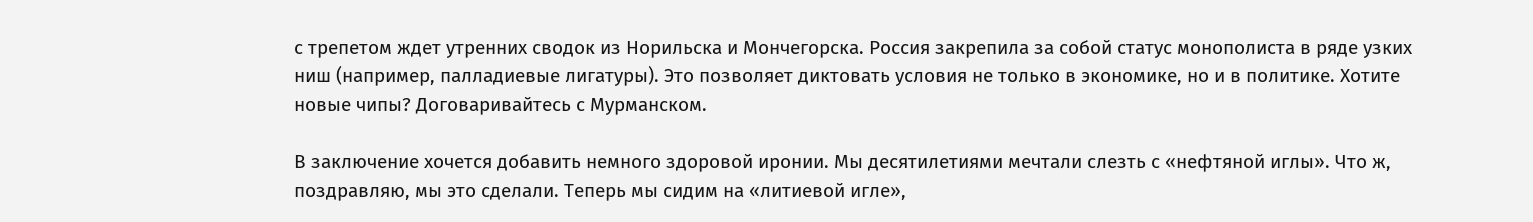с трепетом ждет утренних сводок из Норильска и Мончегорска. Россия закрепила за собой статус монополиста в ряде узких ниш (например, палладиевые лигатуры). Это позволяет диктовать условия не только в экономике, но и в политике. Хотите новые чипы? Договаривайтесь с Мурманском.

В заключение хочется добавить немного здоровой иронии. Мы десятилетиями мечтали слезть с «нефтяной иглы». Что ж, поздравляю, мы это сделали. Теперь мы сидим на «литиевой игле»,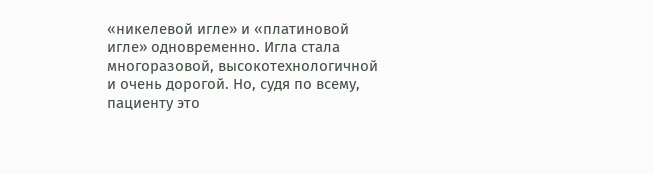«никелевой игле» и «платиновой игле» одновременно. Игла стала многоразовой, высокотехнологичной и очень дорогой. Но, судя по всему, пациенту это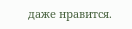даже нравится.